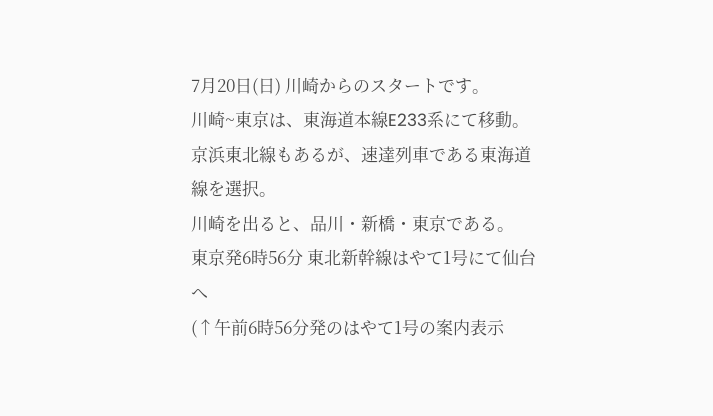7月20日(日) 川崎からのスタートです。
川崎~東京は、東海道本線E233系にて移動。京浜東北線もあるが、速達列車である東海道線を選択。
川崎を出ると、品川・新橋・東京である。
東京発6時56分 東北新幹線はやて1号にて仙台へ
(↑午前6時56分発のはやて1号の案内表示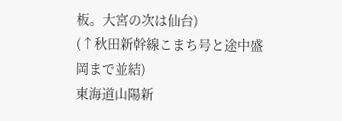板。大宮の次は仙台)
(↑秋田新幹線こまち号と途中盛岡まで並結)
東海道山陽新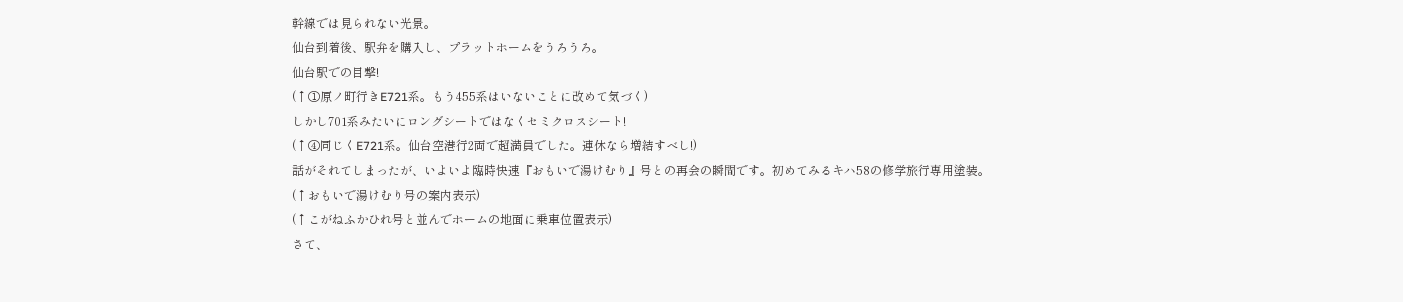幹線では見られない光景。
仙台到着後、駅弁を購入し、プラットホームをうろうろ。
仙台駅での目撃!
(↑①原ノ町行きE721系。もう455系はいないことに改めて気づく)
しかし701系みたいにロングシートではなくセミクロスシート!
(↑④同じくE721系。仙台空港行2両で超満員でした。連休なら増結すべし!)
話がそれてしまったが、いよいよ臨時快速『おもいで湯けむり』号との再会の瞬間です。初めてみるキハ58の修学旅行専用塗装。
(↑おもいで湯けむり号の案内表示)
(↑こがねふかひれ号と並んでホームの地面に乗車位置表示)
さて、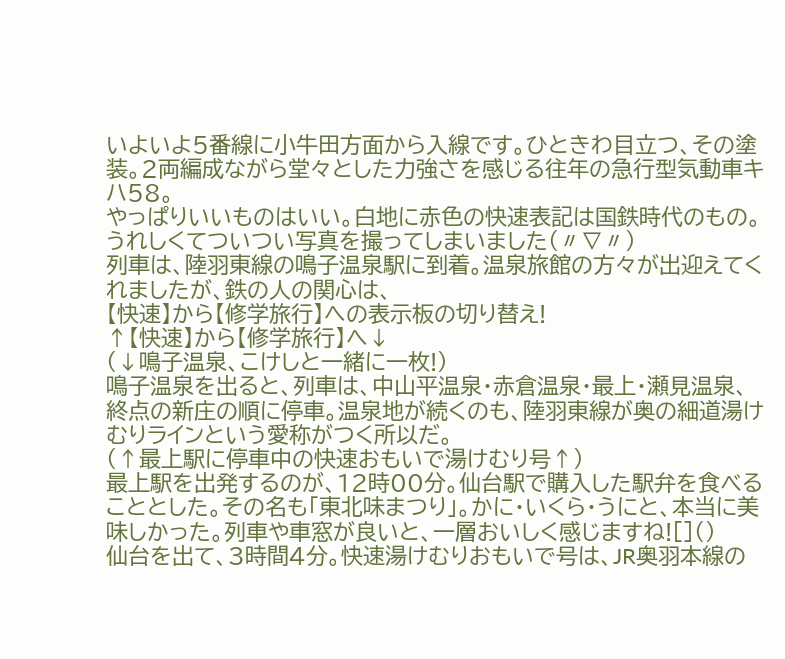いよいよ5番線に小牛田方面から入線です。ひときわ目立つ、その塗装。2両編成ながら堂々とした力強さを感じる往年の急行型気動車キハ58。
やっぱりいいものはいい。白地に赤色の快速表記は国鉄時代のもの。
うれしくてついつい写真を撮ってしまいました(〃∇〃)
列車は、陸羽東線の鳴子温泉駅に到着。温泉旅館の方々が出迎えてくれましたが、鉄の人の関心は、
【快速】から【修学旅行】への表示板の切り替え!
↑【快速】から【修学旅行】へ↓
(↓鳴子温泉、こけしと一緒に一枚!)
鳴子温泉を出ると、列車は、中山平温泉・赤倉温泉・最上・瀬見温泉、終点の新庄の順に停車。温泉地が続くのも、陸羽東線が奥の細道湯けむりラインという愛称がつく所以だ。
(↑最上駅に停車中の快速おもいで湯けむり号↑)
最上駅を出発するのが、12時00分。仙台駅で購入した駅弁を食べることとした。その名も「東北味まつり」。かに・いくら・うにと、本当に美味しかった。列車や車窓が良いと、一層おいしく感じますね![]()
仙台を出て、3時間4分。快速湯けむりおもいで号は、JR奥羽本線の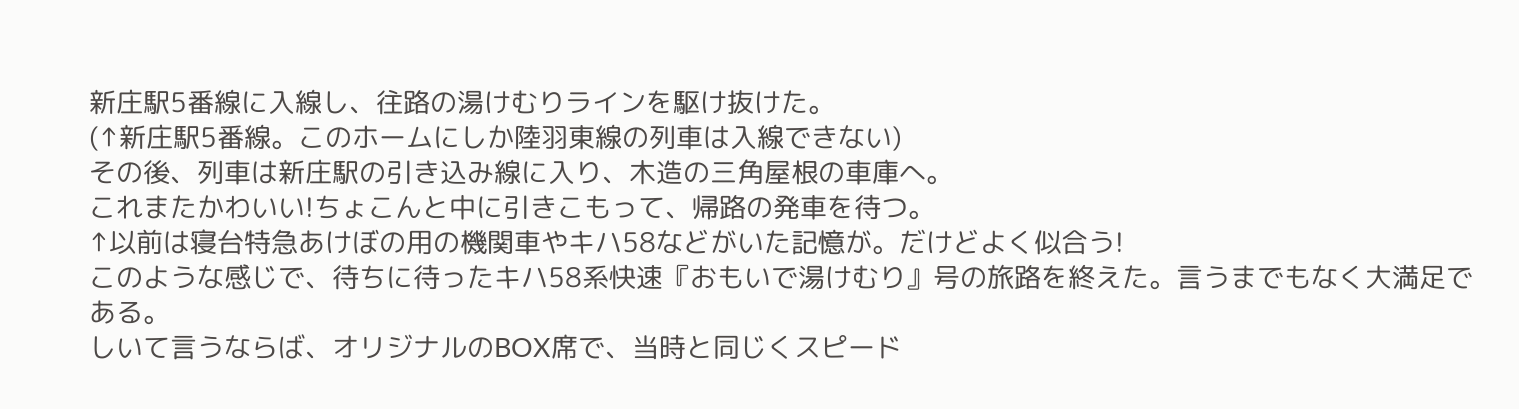新庄駅5番線に入線し、往路の湯けむりラインを駆け抜けた。
(↑新庄駅5番線。このホームにしか陸羽東線の列車は入線できない)
その後、列車は新庄駅の引き込み線に入り、木造の三角屋根の車庫へ。
これまたかわいい!ちょこんと中に引きこもって、帰路の発車を待つ。
↑以前は寝台特急あけぼの用の機関車やキハ58などがいた記憶が。だけどよく似合う!
このような感じで、待ちに待ったキハ58系快速『おもいで湯けむり』号の旅路を終えた。言うまでもなく大満足である。
しいて言うならば、オリジナルのBOX席で、当時と同じくスピード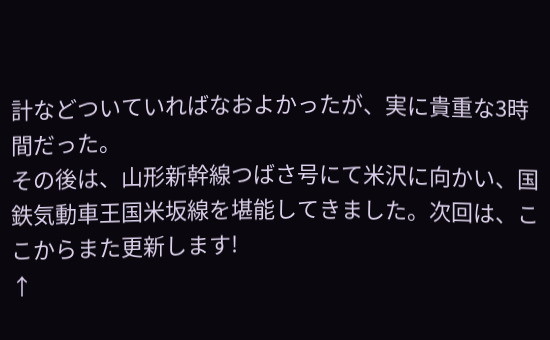計などついていればなおよかったが、実に貴重な3時間だった。
その後は、山形新幹線つばさ号にて米沢に向かい、国鉄気動車王国米坂線を堪能してきました。次回は、ここからまた更新します!
↑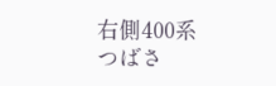右側400系つばさ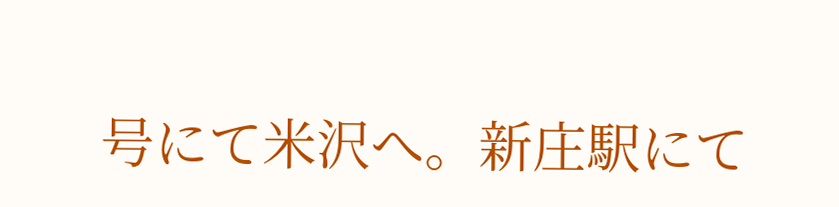号にて米沢へ。新庄駅にて